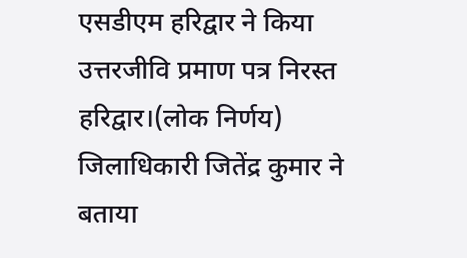एसडीएम हरिद्वार ने किया उत्तरजीवि प्रमाण पत्र निरस्त
हरिद्वार।(लोक निर्णय) जिलाधिकारी जितेंद्र कुमार ने बताया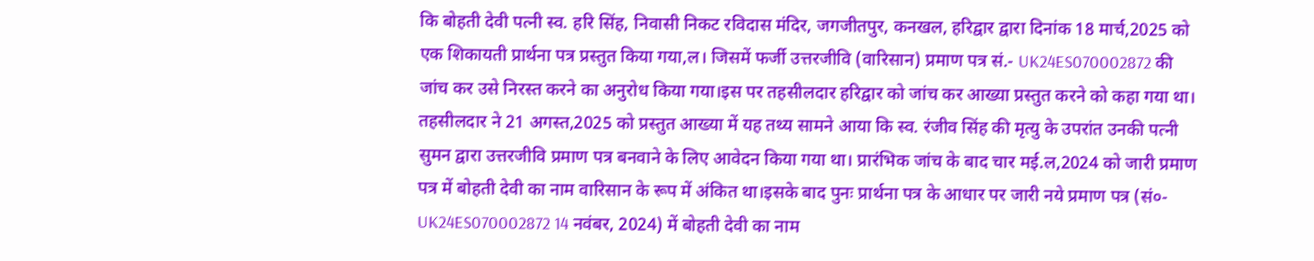कि बोहती देवी पत्नी स्व. हरि सिंह, निवासी निकट रविदास मंदिर, जगजीतपुर, कनखल, हरिद्वार द्वारा दिनांक 18 मार्च,2025 को एक शिकायती प्रार्थना पत्र प्रस्तुत किया गया,ल। जिसमें फर्जी उत्तरजीवि (वारिसान) प्रमाण पत्र सं.- UK24ES070002872 की जांच कर उसे निरस्त करने का अनुरोध किया गया।इस पर तहसीलदार हरिद्वार को जांच कर आख्या प्रस्तुत करने को कहा गया था। तहसीलदार ने 21 अगस्त,2025 को प्रस्तुत आख्या में यह तथ्य सामने आया कि स्व. रंजीव सिंह की मृत्यु के उपरांत उनकी पत्नी सुमन द्वारा उत्तरजीवि प्रमाण पत्र बनवाने के लिए आवेदन किया गया था। प्रारंभिक जांच के बाद चार मई.ल,2024 को जारी प्रमाण पत्र में बोहती देवी का नाम वारिसान के रूप में अंकित था।इसके बाद पुनः प्रार्थना पत्र के आधार पर जारी नये प्रमाण पत्र (सं०- UK24ES070002872 14 नवंबर, 2024) में बोहती देवी का नाम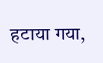हटाया गया,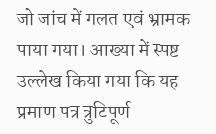जो जांच में गलत एवं भ्रामक पाया गया। आख्या में स्पष्ट उल्लेख किया गया कि यह प्रमाण पत्र त्रुटिपूर्ण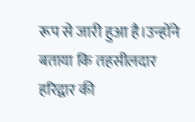रूप से जारी हुआ है।उन्होंने बताया कि तहसीलदार हरिद्वार की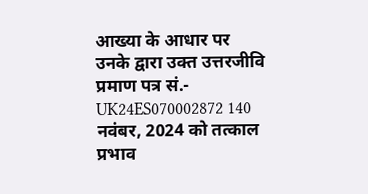आख्या के आधार पर उनके द्वारा उक्त उत्तरजीवि प्रमाण पत्र सं.- UK24ES070002872 140 नवंबर, 2024 को तत्काल प्रभाव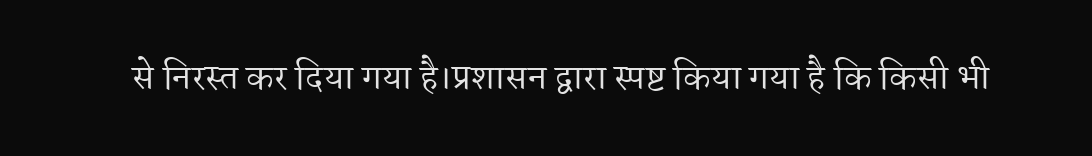से निरस्त कर दिया गया है।प्रशासन द्वारा स्पष्ट किया गया है कि किसी भी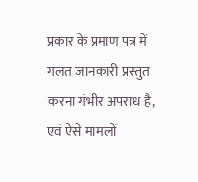प्रकार के प्रमाण पत्र में गलत जानकारी प्रस्तुत करना गंभीर अपराध है, एवं ऐसे मामलों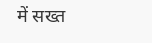में सख्त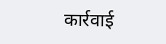कार्रवाई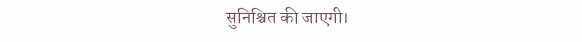सुनिश्चित की जाएगी।